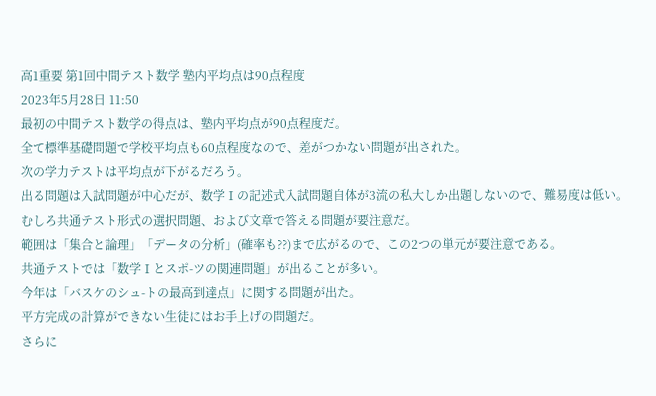高1重要 第1回中間テスト数学 塾内平均点は90点程度
2023年5月28日 11:50
最初の中間テスト数学の得点は、塾内平均点が90点程度だ。
全て標準基礎問題で学校平均点も60点程度なので、差がつかない問題が出された。
次の学力テストは平均点が下がるだろう。
出る問題は入試問題が中心だが、数学Ⅰの記述式入試問題自体が3流の私大しか出題しないので、難易度は低い。
むしろ共通テスト形式の選択問題、および文章で答える問題が要注意だ。
範囲は「集合と論理」「データの分析」(確率も??)まで広がるので、この2つの単元が要注意である。
共通テストでは「数学Ⅰとスポ-ツの関連問題」が出ることが多い。
今年は「バスケのシュ-トの最高到達点」に関する問題が出た。
平方完成の計算ができない生徒にはお手上げの問題だ。
さらに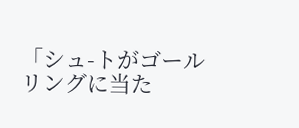「シュ-トがゴールリングに当た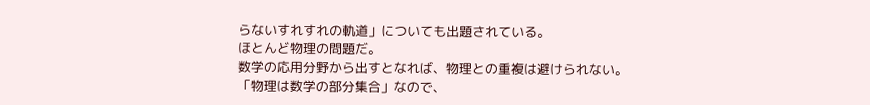らないすれすれの軌道」についても出題されている。
ほとんど物理の問題だ。
数学の応用分野から出すとなれば、物理との重複は避けられない。
「物理は数学の部分集合」なので、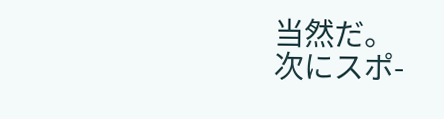当然だ。
次にスポ-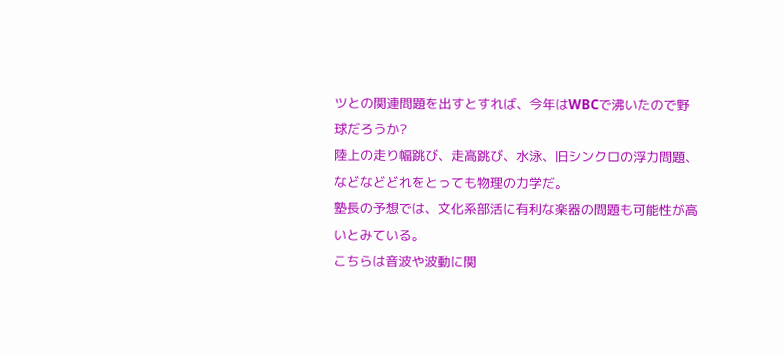ツとの関連問題を出すとすれば、今年はWBCで沸いたので野球だろうか?
陸上の走り幅跳び、走高跳び、水泳、旧シンクロの浮力問題、などなどどれをとっても物理の力学だ。
塾長の予想では、文化系部活に有利な楽器の問題も可能性が高いとみている。
こちらは音波や波動に関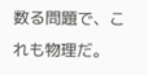数る問題で、これも物理だ。